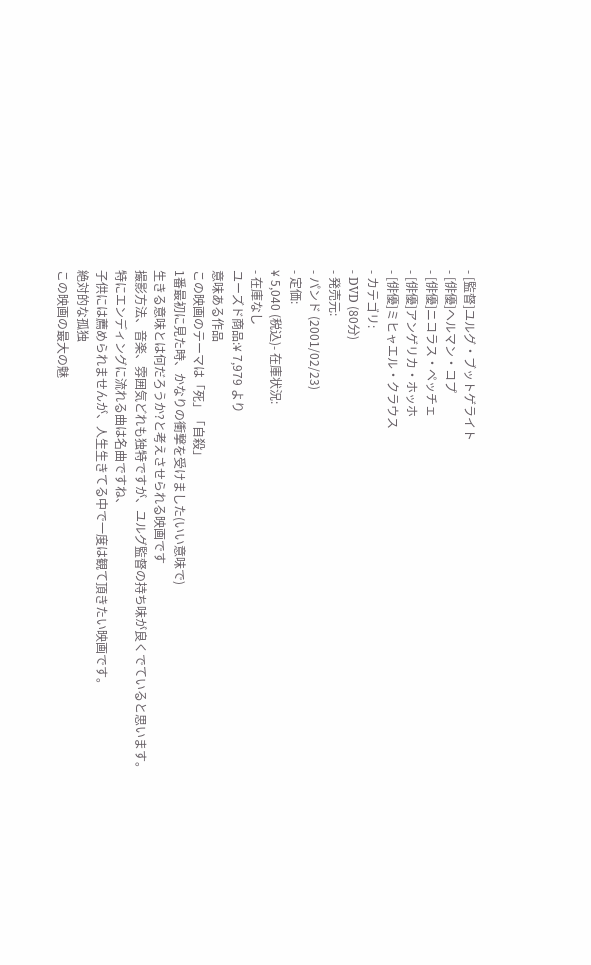- [監督]ユルグ・ブットゲライト
- [俳優]ヘルマン・コプ
- [俳優]ニコラス・ペッチェ
- [俳優]アンゲリカ・ホッホ
- [俳優]ミヒャエル・クラウス
- カテゴリ:
- DVD (80分)
- 発売元:
- パンド (2001/02/23)
- 定価:
¥ 5,040 (税込)- 在庫状況:
- 在庫なし
ユーズド商品:¥ 7,979 より
意味ある作品
この映画のテーマは「死」「自殺」
1番最初に見た時、かなりの衝撃を受けました(いい意味で)
生きる意味とは何だろうか?と考えさせられる映画です
撮影方法、音楽、雰囲気どれも独特ですが、ユルグ監督の持ち味が良くでていると思います。
特にエンディングに流れる曲は名曲ですね、
子供には薦められませんが、人生生きてる中で一度は観て頂きたい映画です。
絶対的な孤独
この映画の最大の魅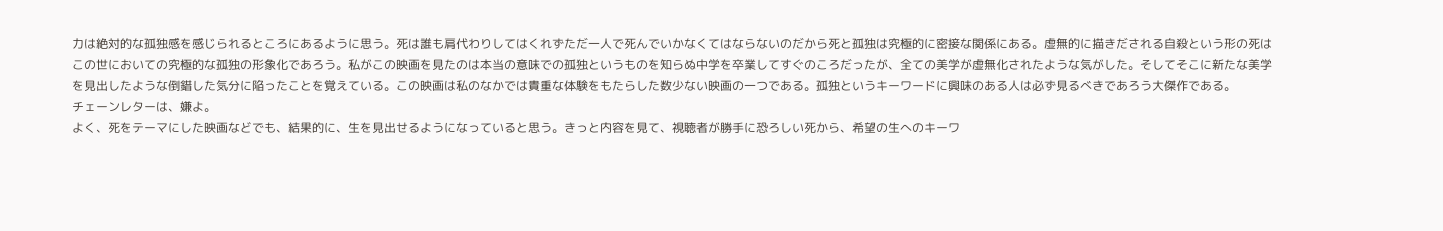力は絶対的な孤独感を感じられるところにあるように思う。死は誰も肩代わりしてはくれずただ一人で死んでいかなくてはならないのだから死と孤独は究極的に密接な関係にある。虚無的に描きだされる自殺という形の死はこの世においての究極的な孤独の形象化であろう。私がこの映画を見たのは本当の意味での孤独というものを知らぬ中学を卒業してすぐのころだったが、全ての美学が虚無化されたような気がした。そしてそこに新たな美学を見出したような倒錯した気分に陥ったことを覚えている。この映画は私のなかでは貴重な体験をもたらした数少ない映画の一つである。孤独というキーワードに興味のある人は必ず見るべきであろう大傑作である。
チェーンレターは、嫌よ。
よく、死をテーマにした映画などでも、結果的に、生を見出せるようになっていると思う。きっと内容を見て、視聴者が勝手に恐ろしい死から、希望の生へのキーワ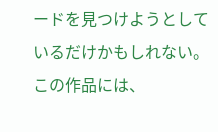ードを見つけようとしているだけかもしれない。この作品には、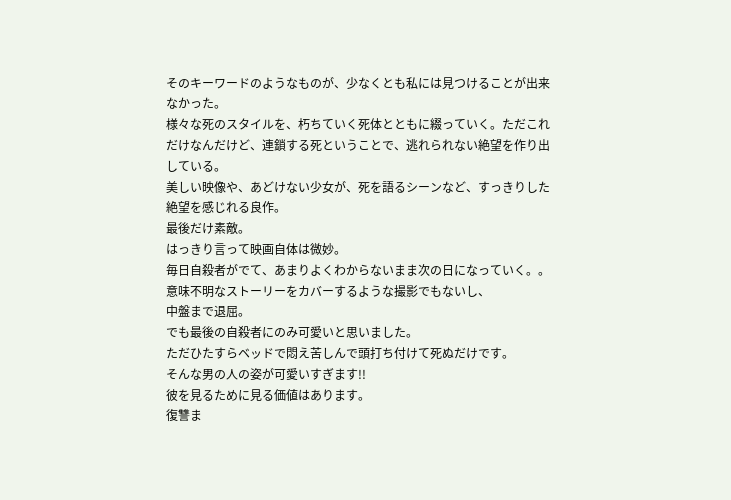そのキーワードのようなものが、少なくとも私には見つけることが出来なかった。
様々な死のスタイルを、朽ちていく死体とともに綴っていく。ただこれだけなんだけど、連鎖する死ということで、逃れられない絶望を作り出している。
美しい映像や、あどけない少女が、死を語るシーンなど、すっきりした絶望を感じれる良作。
最後だけ素敵。
はっきり言って映画自体は微妙。
毎日自殺者がでて、あまりよくわからないまま次の日になっていく。。
意味不明なストーリーをカバーするような撮影でもないし、
中盤まで退屈。
でも最後の自殺者にのみ可愛いと思いました。
ただひたすらベッドで悶え苦しんで頭打ち付けて死ぬだけです。
そんな男の人の姿が可愛いすぎます!!
彼を見るために見る価値はあります。
復讐ま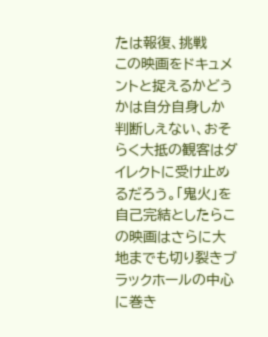たは報復、挑戦
この映画をドキュメントと捉えるかどうかは自分自身しか判断しえない、おそらく大抵の観客はダイレクトに受け止めるだろう。「鬼火」を自己完結としたらこの映画はさらに大地までも切り裂きブラックホールの中心に巻き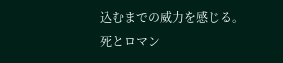込むまでの威力を感じる。
死とロマン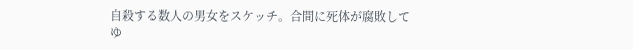自殺する数人の男女をスケッチ。合間に死体が腐敗してゆ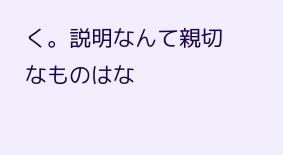く。説明なんて親切なものはな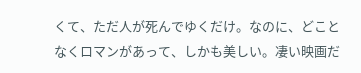くて、ただ人が死んでゆくだけ。なのに、どことなくロマンがあって、しかも美しい。凄い映画だ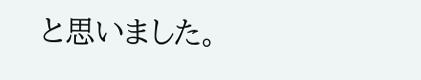と思いました。